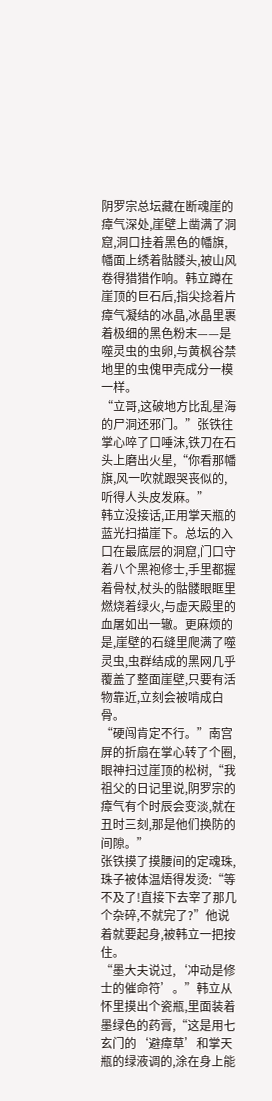阴罗宗总坛藏在断魂崖的瘴气深处,崖壁上凿满了洞窟,洞口挂着黑色的幡旗,幡面上绣着骷髅头,被山风卷得猎猎作响。韩立蹲在崖顶的巨石后,指尖捻着片瘴气凝结的冰晶,冰晶里裹着极细的黑色粉末——是噬灵虫的虫卵,与黄枫谷禁地里的虫傀甲壳成分一模一样。
“立哥,这破地方比乱星海的尸洞还邪门。”张铁往掌心啐了口唾沫,铁刀在石头上磨出火星,“你看那幡旗,风一吹就跟哭丧似的,听得人头皮发麻。”
韩立没接话,正用掌天瓶的蓝光扫描崖下。总坛的入口在最底层的洞窟,门口守着八个黑袍修士,手里都握着骨杖,杖头的骷髅眼眶里燃烧着绿火,与虚天殿里的血屠如出一辙。更麻烦的是,崖壁的石缝里爬满了噬灵虫,虫群结成的黑网几乎覆盖了整面崖壁,只要有活物靠近,立刻会被啃成白骨。
“硬闯肯定不行。”南宫屏的折扇在掌心转了个圈,眼神扫过崖顶的松树,“我祖父的日记里说,阴罗宗的瘴气有个时辰会变淡,就在丑时三刻,那是他们换防的间隙。”
张铁摸了摸腰间的定魂珠,珠子被体温焐得发烫:“等不及了!直接下去宰了那几个杂碎,不就完了?”他说着就要起身,被韩立一把按住。
“墨大夫说过,‘冲动是修士的催命符’。”韩立从怀里摸出个瓷瓶,里面装着墨绿色的药膏,“这是用七玄门的‘避瘴草’和掌天瓶的绿液调的,涂在身上能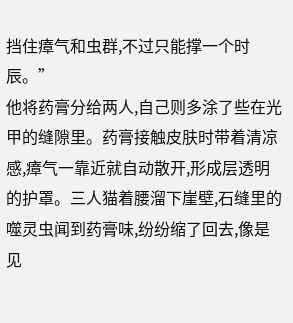挡住瘴气和虫群,不过只能撑一个时辰。”
他将药膏分给两人,自己则多涂了些在光甲的缝隙里。药膏接触皮肤时带着清凉感,瘴气一靠近就自动散开,形成层透明的护罩。三人猫着腰溜下崖壁,石缝里的噬灵虫闻到药膏味,纷纷缩了回去,像是见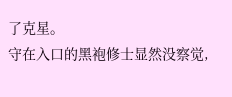了克星。
守在入口的黑袍修士显然没察觉,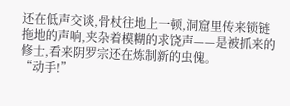还在低声交谈,骨杖往地上一顿,洞窟里传来锁链拖地的声响,夹杂着模糊的求饶声——是被抓来的修士,看来阴罗宗还在炼制新的虫傀。
“动手!”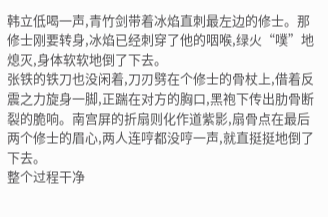韩立低喝一声,青竹剑带着冰焰直刺最左边的修士。那修士刚要转身,冰焰已经刺穿了他的咽喉,绿火“噗”地熄灭,身体软软地倒了下去。
张铁的铁刀也没闲着,刀刃劈在个修士的骨杖上,借着反震之力旋身一脚,正踹在对方的胸口,黑袍下传出肋骨断裂的脆响。南宫屏的折扇则化作道紫影,扇骨点在最后两个修士的眉心,两人连哼都没哼一声,就直挺挺地倒了下去。
整个过程干净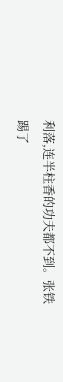利落,连半柱香的功夫都不到。张铁踢了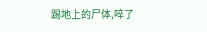踢地上的尸体,啐了